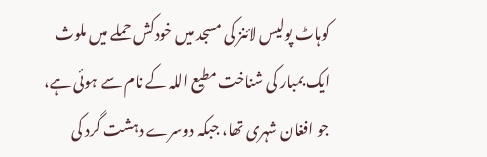کوہاٹ پولیس لائنز کی مسجد میں خودکش حملے میں ملوث ایک بمبار کی شناخت مطیع اللہ کے نام سے ہوئی ہے، جو افغان شہری تھا، جبکہ دوسرے دہشت گرد کی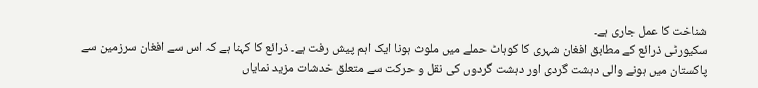شناخت کا عمل جاری ہے۔
سکیورٹی ذرائع کے مطابق افغان شہری کا کوہاٹ حملے میں ملوث ہونا ایک اہم پیش رفت ہے۔ ذرائع کا کہنا ہے کہ اس سے افغان سرزمین سے پاکستان میں ہونے والی دہشت گردی اور دہشت گردوں کی نقل و حرکت سے متعلق خدشات مزید نمایاں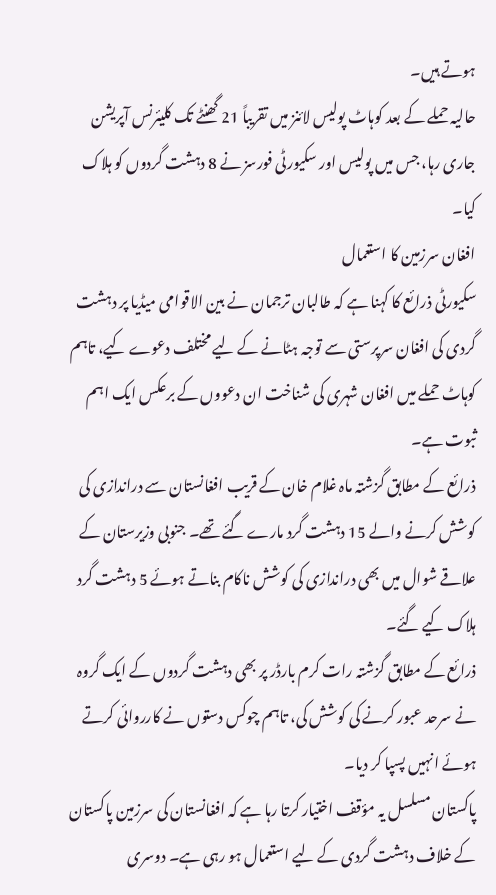ہوتے ہیں۔
حالیہ حملے کے بعد کوہاٹ پولیس لائنز میں تقریباً 21 گھنٹے تک کلیئرنس آپریشن جاری رہا، جس میں پولیس اور سکیورٹی فورسز نے 8 دہشت گردوں کو ہلاک کیا۔
افغان سرزمین کا استعمال
سکیورٹی ذرائع کا کہنا ہے کہ طالبان ترجمان نے بین الاقوامی میڈیا پر دہشت گردی کی افغان سرپرستی سے توجہ ہٹانے کے لیے مختلف دعوے کیے، تاہم کوہاٹ حملے میں افغان شہری کی شناخت ان دعووں کے برعکس ایک اہم ثبوت ہے۔
ذرائع کے مطابق گزشتہ ماہ غلام خان کے قریب افغانستان سے دراندازی کی کوشش کرنے والے 15 دہشت گرد مارے گئے تھے۔ جنوبی وزیرستان کے علاقے شوال میں بھی دراندازی کی کوشش ناکام بناتے ہوئے 5 دہشت گرد ہلاک کیے گئے۔
ذرائع کے مطابق گزشتہ رات کرم بارڈر پر بھی دہشت گردوں کے ایک گروہ نے سرحد عبور کرنے کی کوشش کی، تاہم چوکس دستوں نے کارروائی کرتے ہوئے انہیں پسپا کر دیا۔
پاکستان مسلسل یہ مؤقف اختیار کرتا رہا ہے کہ افغانستان کی سرزمین پاکستان کے خلاف دہشت گردی کے لیے استعمال ہو رہی ہے۔ دوسری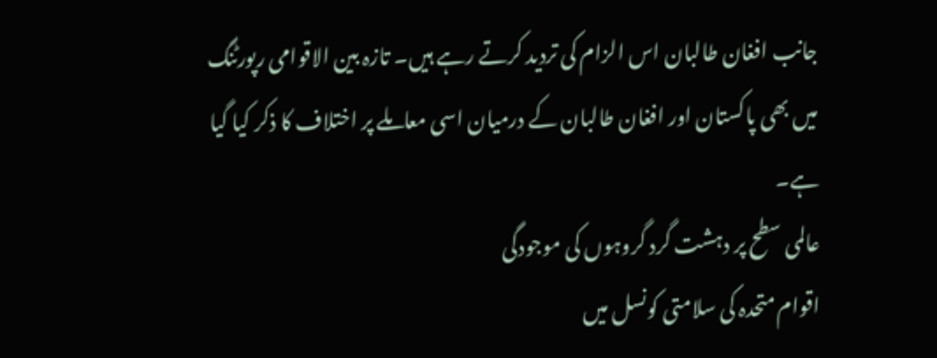جانب افغان طالبان اس الزام کی تردید کرتے رہے ہیں۔ تازہ بین الاقوامی رپورٹنگ میں بھی پاکستان اور افغان طالبان کے درمیان اسی معاملے پر اختلاف کا ذکر کیا گیا ہے۔
عالمی سطح پر دہشت گرد گروہوں کی موجودگی
اقوام متحدہ کی سلامتی کونسل میں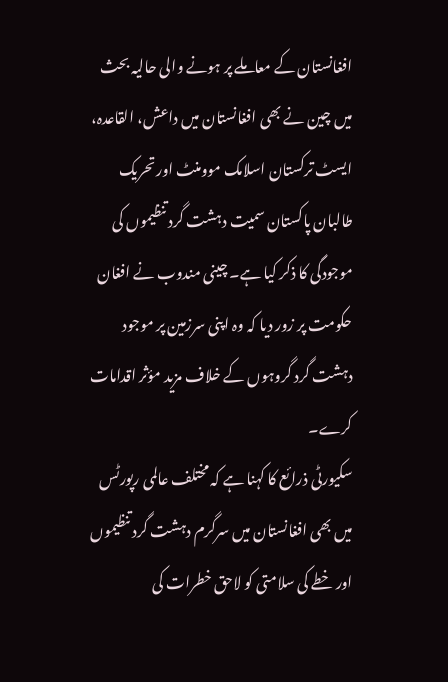افغانستان کے معاملے پر ہونے والی حالیہ بحث میں چین نے بھی افغانستان میں داعش، القاعدہ، ایسٹ ترکستان اسلامک موومنٹ اور تحریک طالبان پاکستان سمیت دہشت گرد تنظیموں کی موجودگی کا ذکر کیا ہے۔ چینی مندوب نے افغان حکومت پر زور دیا کہ وہ اپنی سرزمین پر موجود دہشت گرد گروہوں کے خلاف مزید مؤثر اقدامات کرے۔
سکیورٹی ذرائع کا کہنا ہے کہ مختلف عالمی رپورٹس میں بھی افغانستان میں سرگرم دہشت گرد تنظیموں اور خطے کی سلامتی کو لاحق خطرات کی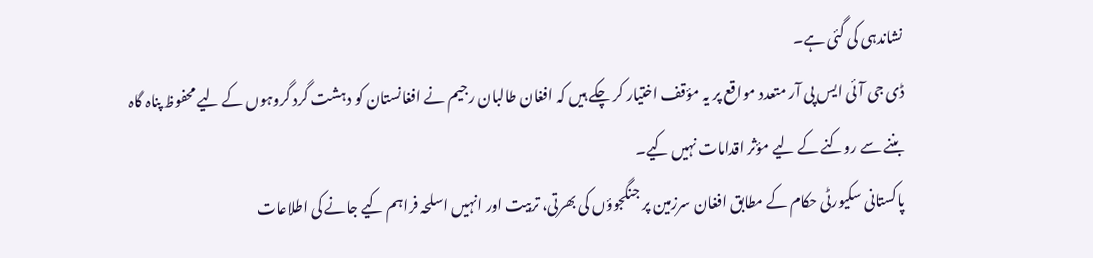نشاندہی کی گئی ہے۔
ڈی جی آئی ایس پی آر متعدد مواقع پر یہ مؤقف اختیار کر چکے ہیں کہ افغان طالبان رجیم نے افغانستان کو دہشت گرد گروہوں کے لیے محفوظ پناہ گاہ بننے سے روکنے کے لیے مؤثر اقدامات نہیں کیے۔
پاکستانی سکیورٹی حکام کے مطابق افغان سرزمین پر جنگجوؤں کی بھرتی، تربیت اور انہیں اسلحہ فراہم کیے جانے کی اطلاعات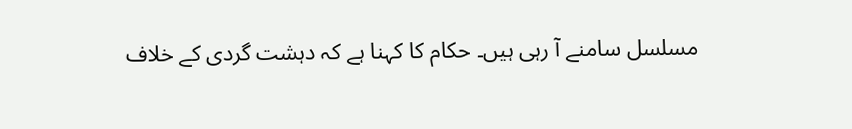مسلسل سامنے آ رہی ہیں۔ حکام کا کہنا ہے کہ دہشت گردی کے خلاف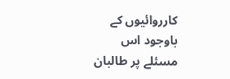کارروائیوں کے باوجود اس مسئلے پر طالبان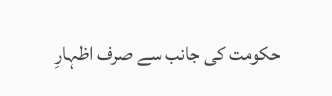حکومت کی جانب سے صرف اظہارِ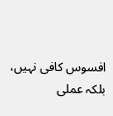افسوس کافی نہیں، بلکہ عملی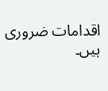اقدامات ضروری ہیں۔